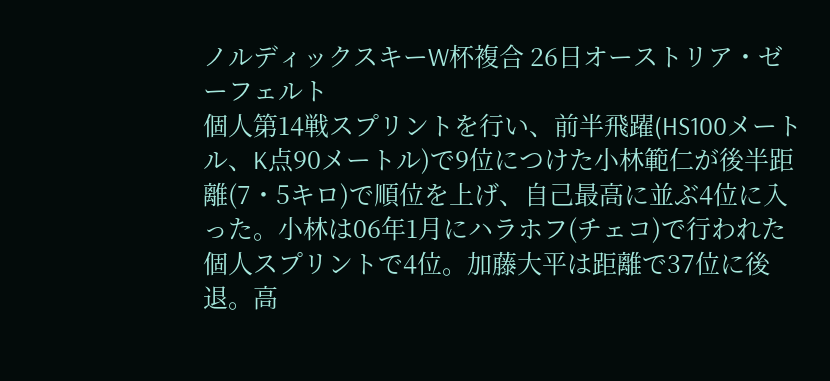ノルディックスキーW杯複合 26日オーストリア・ゼーフェルト
個人第14戦スプリントを行い、前半飛躍(HS100メートル、K点90メートル)で9位につけた小林範仁が後半距離(7・5キロ)で順位を上げ、自己最高に並ぶ4位に入った。小林は06年1月にハラホフ(チェコ)で行われた個人スプリントで4位。加藤大平は距離で37位に後退。高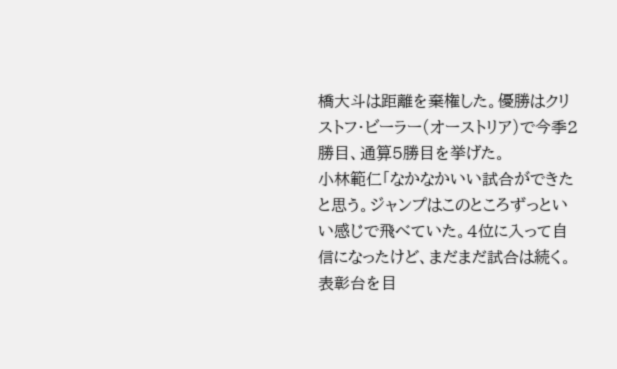橋大斗は距離を棄権した。優勝はクリストフ・ビーラー(オーストリア)で今季2勝目、通算5勝目を挙げた。
小林範仁「なかなかいい試合ができたと思う。ジャンプはこのところずっといい感じで飛べていた。4位に入って自信になったけど、まだまだ試合は続く。表彰台を目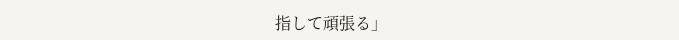指して頑張る」